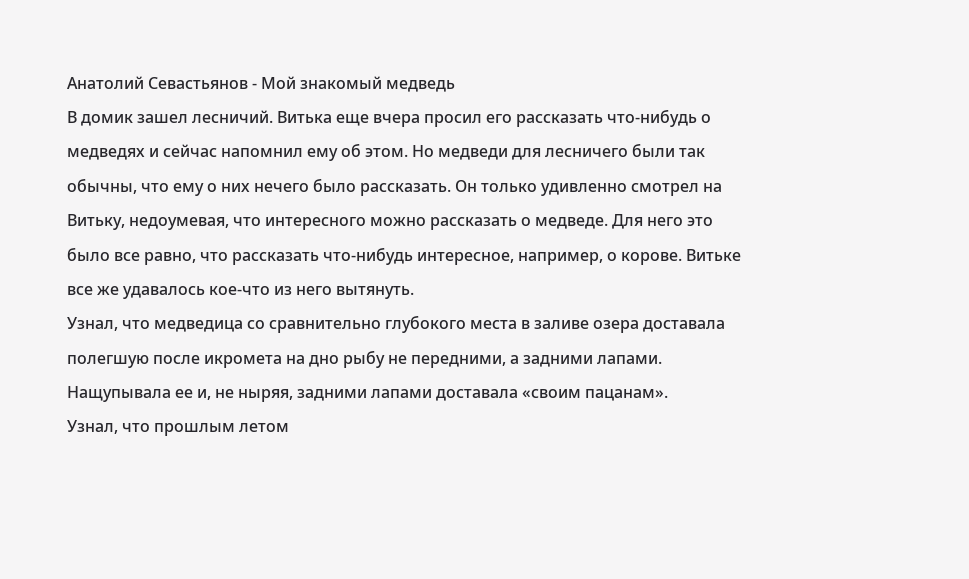Анатолий Севастьянов - Мой знакомый медведь
В домик зашел лесничий. Витька еще вчера просил его рассказать что-нибудь о медведях и сейчас напомнил ему об этом. Но медведи для лесничего были так обычны, что ему о них нечего было рассказать. Он только удивленно смотрел на Витьку, недоумевая, что интересного можно рассказать о медведе. Для него это было все равно, что рассказать что-нибудь интересное, например, о корове. Витьке все же удавалось кое-что из него вытянуть.
Узнал, что медведица со сравнительно глубокого места в заливе озера доставала полегшую после икромета на дно рыбу не передними, а задними лапами. Нащупывала ее и, не ныряя, задними лапами доставала «своим пацанам».
Узнал, что прошлым летом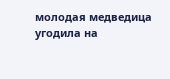молодая медведица угодила на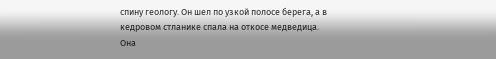спину геологу. Он шел по узкой полосе берега, а в кедровом стланике спала на откосе медведица. Она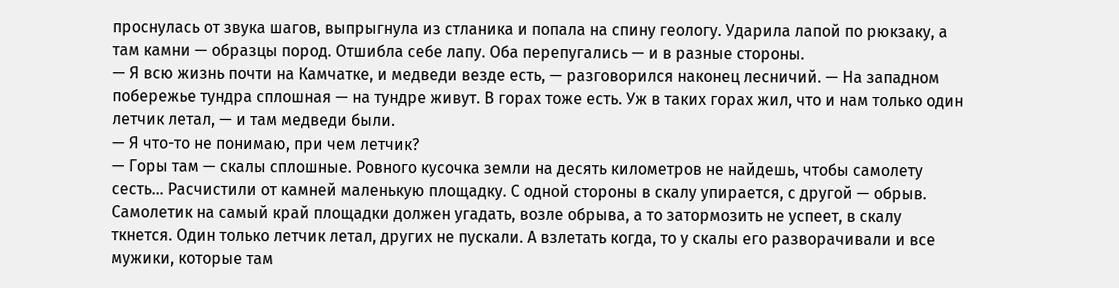проснулась от звука шагов, выпрыгнула из стланика и попала на спину геологу. Ударила лапой по рюкзаку, а там камни — образцы пород. Отшибла себе лапу. Оба перепугались — и в разные стороны.
— Я всю жизнь почти на Камчатке, и медведи везде есть, — разговорился наконец лесничий. — На западном побережье тундра сплошная — на тундре живут. В горах тоже есть. Уж в таких горах жил, что и нам только один летчик летал, — и там медведи были.
— Я что-то не понимаю, при чем летчик?
— Горы там — скалы сплошные. Ровного кусочка земли на десять километров не найдешь, чтобы самолету сесть… Расчистили от камней маленькую площадку. С одной стороны в скалу упирается, с другой — обрыв. Самолетик на самый край площадки должен угадать, возле обрыва, а то затормозить не успеет, в скалу ткнется. Один только летчик летал, других не пускали. А взлетать когда, то у скалы его разворачивали и все мужики, которые там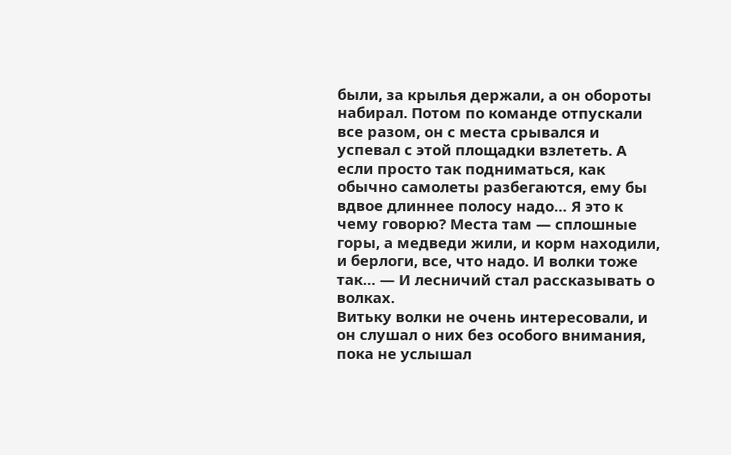были, за крылья держали, а он обороты набирал. Потом по команде отпускали все разом, он с места срывался и успевал с этой площадки взлететь. А если просто так подниматься, как обычно самолеты разбегаются, ему бы вдвое длиннее полосу надо… Я это к чему говорю? Места там — сплошные горы, а медведи жили, и корм находили, и берлоги, все, что надо. И волки тоже так… — И лесничий стал рассказывать о волках.
Витьку волки не очень интересовали, и он слушал о них без особого внимания, пока не услышал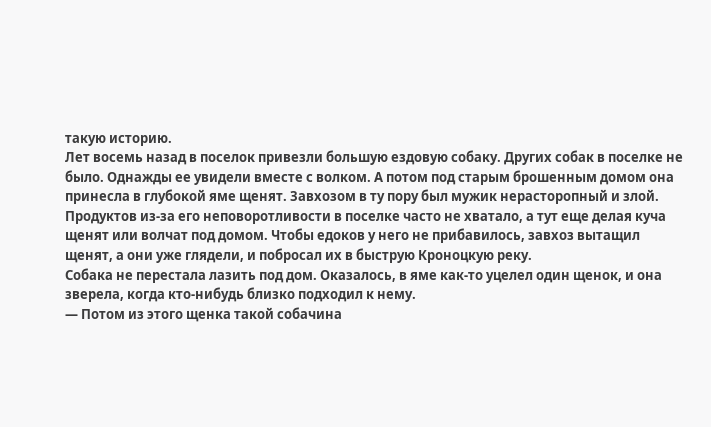такую историю.
Лет восемь назад в поселок привезли большую ездовую собаку. Других собак в поселке не было. Однажды ее увидели вместе с волком. А потом под старым брошенным домом она принесла в глубокой яме щенят. Завхозом в ту пору был мужик нерасторопный и злой. Продуктов из-за его неповоротливости в поселке часто не хватало, а тут еще делая куча щенят или волчат под домом. Чтобы едоков у него не прибавилось, завхоз вытащил щенят, а они уже глядели, и побросал их в быструю Кроноцкую реку.
Собака не перестала лазить под дом. Оказалось, в яме как-то уцелел один щенок, и она зверела, когда кто-нибудь близко подходил к нему.
— Потом из этого щенка такой собачина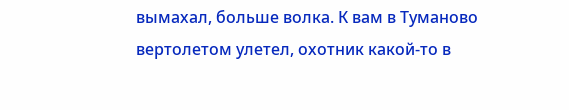вымахал, больше волка. К вам в Туманово вертолетом улетел, охотник какой-то в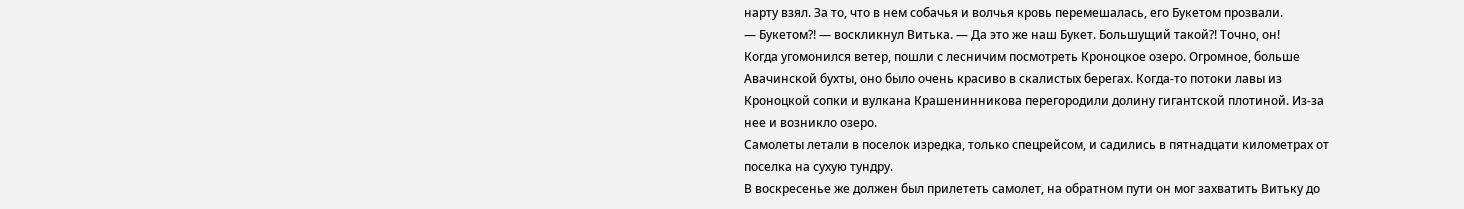нарту взял. За то, что в нем собачья и волчья кровь перемешалась, его Букетом прозвали.
— Букетом?! — воскликнул Витька. — Да это же наш Букет. Большущий такой?! Точно, он!
Когда угомонился ветер, пошли с лесничим посмотреть Кроноцкое озеро. Огромное, больше Авачинской бухты, оно было очень красиво в скалистых берегах. Когда-то потоки лавы из Кроноцкой сопки и вулкана Крашенинникова перегородили долину гигантской плотиной. Из-за нее и возникло озеро.
Самолеты летали в поселок изредка, только спецрейсом, и садились в пятнадцати километрах от поселка на сухую тундру.
В воскресенье же должен был прилететь самолет, на обратном пути он мог захватить Витьку до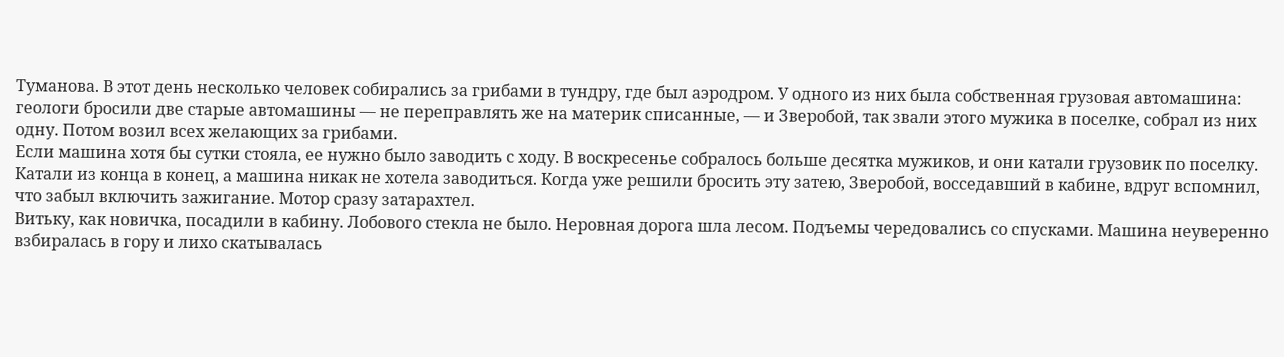Туманова. В этот день несколько человек собирались за грибами в тундру, где был аэродром. У одного из них была собственная грузовая автомашина: геологи бросили две старые автомашины — не переправлять же на материк списанные, — и Зверобой, так звали этого мужика в поселке, собрал из них одну. Потом возил всех желающих за грибами.
Если машина хотя бы сутки стояла, ее нужно было заводить с ходу. В воскресенье собралось больше десятка мужиков, и они катали грузовик по поселку. Катали из конца в конец, а машина никак не хотела заводиться. Когда уже решили бросить эту затею, Зверобой, восседавший в кабине, вдруг вспомнил, что забыл включить зажигание. Мотор сразу затарахтел.
Витьку, как новичка, посадили в кабину. Лобового стекла не было. Неровная дорога шла лесом. Подъемы чередовались со спусками. Машина неуверенно взбиралась в гору и лихо скатывалась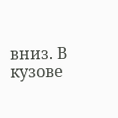вниз. В кузове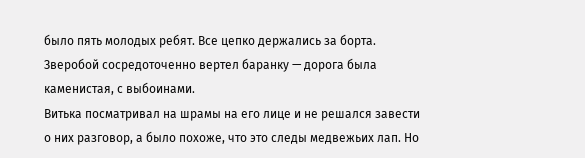было пять молодых ребят. Все цепко держались за борта. Зверобой сосредоточенно вертел баранку — дорога была каменистая, с выбоинами.
Витька посматривал на шрамы на его лице и не решался завести о них разговор, а было похоже, что это следы медвежьих лап. Но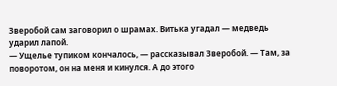Зверобой сам заговорил о шрамах. Витька угадал — медведь ударил лапой.
— Ущелье тупиком кончалось, — рассказывал Зверобой. — Там, за поворотом, он на меня и кинулся. А до этого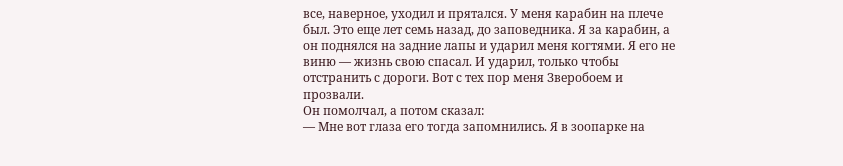все, наверное, уходил и прятался. У меня карабин на плече был. Это еще лет семь назад, до заповедника. Я за карабин, а он поднялся на задние лапы и ударил меня когтями. Я его не виню — жизнь свою спасал. И ударил, только чтобы отстранить с дороги. Вот с тех пор меня Зверобоем и прозвали.
Он помолчал, а потом сказал:
— Мне вот глаза его тогда запомнились. Я в зоопарке на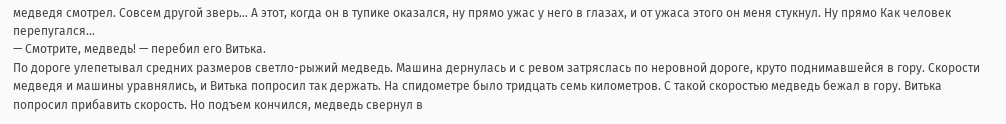медведя смотрел. Совсем другой зверь… А этот, когда он в тупике оказался, ну прямо ужас у него в глазах, и от ужаса этого он меня стукнул. Ну прямо Как человек перепугался…
— Смотрите, медведь! — перебил его Витька.
По дороге улепетывал средних размеров светло-рыжий медведь. Машина дернулась и с ревом затряслась по неровной дороге, круто поднимавшейся в гору. Скорости медведя и машины уравнялись, и Витька попросил так держать. На спидометре было тридцать семь километров. С такой скоростью медведь бежал в гору. Витька попросил прибавить скорость. Но подъем кончился, медведь свернул в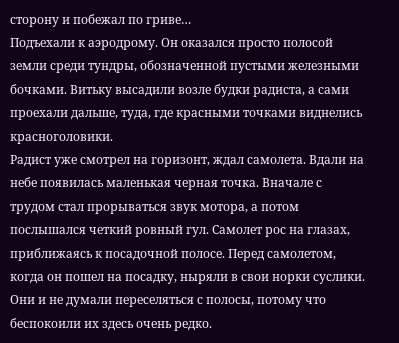сторону и побежал по гриве…
Подъехали к аэродрому. Он оказался просто полосой земли среди тундры, обозначенной пустыми железными бочками. Витьку высадили возле будки радиста, а сами проехали дальше, туда, где красными точками виднелись красноголовики.
Радист уже смотрел на горизонт, ждал самолета. Вдали на небе появилась маленькая черная точка. Вначале с трудом стал прорываться звук мотора, а потом послышался четкий ровный гул. Самолет рос на глазах, приближаясь к посадочной полосе. Перед самолетом, когда он пошел на посадку, ныряли в свои норки суслики. Они и не думали переселяться с полосы, потому что беспокоили их здесь очень редко.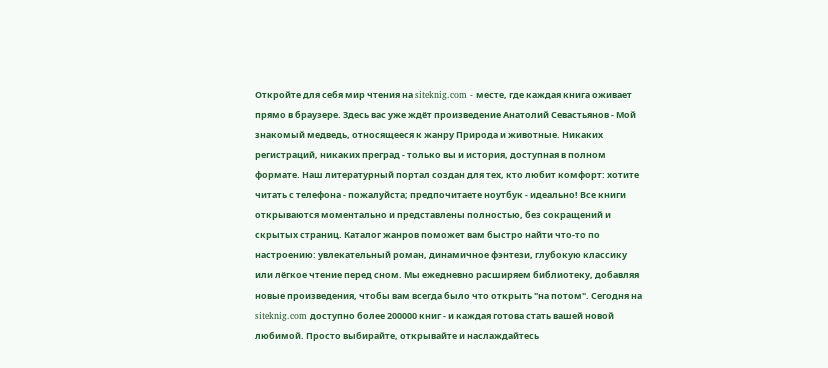Откройте для себя мир чтения на siteknig.com - месте, где каждая книга оживает прямо в браузере. Здесь вас уже ждёт произведение Анатолий Севастьянов - Мой знакомый медведь, относящееся к жанру Природа и животные. Никаких регистраций, никаких преград - только вы и история, доступная в полном формате. Наш литературный портал создан для тех, кто любит комфорт: хотите читать с телефона - пожалуйста; предпочитаете ноутбук - идеально! Все книги открываются моментально и представлены полностью, без сокращений и скрытых страниц. Каталог жанров поможет вам быстро найти что-то по настроению: увлекательный роман, динамичное фэнтези, глубокую классику или лёгкое чтение перед сном. Мы ежедневно расширяем библиотеку, добавляя новые произведения, чтобы вам всегда было что открыть "на потом". Сегодня на siteknig.com доступно более 200000 книг - и каждая готова стать вашей новой любимой. Просто выбирайте, открывайте и наслаждайтесь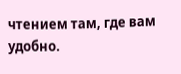чтением там, где вам удобно.